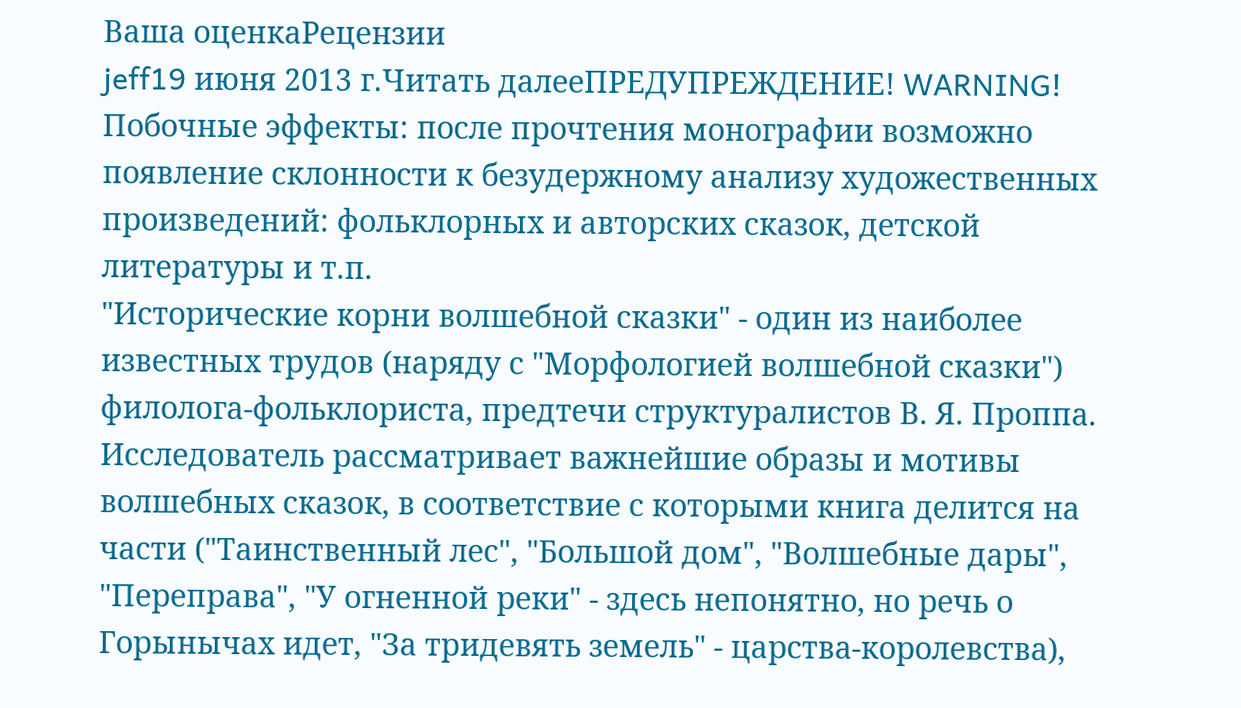Ваша оценкаРецензии
jeff19 июня 2013 г.Читать далееПРЕДУПРЕЖДЕНИЕ! WARNING! Побочные эффекты: после прочтения монографии возможно появление склонности к безудержному анализу художественных произведений: фольклорных и авторских сказок, детской литературы и т.п.
"Исторические корни волшебной сказки" - один из наиболее известных трудов (наряду с "Морфологией волшебной сказки") филолога-фольклориста, предтечи структуралистов В. Я. Проппа. Исследователь рассматривает важнейшие образы и мотивы волшебных сказок, в соответствие с которыми книга делится на части ("Таинственный лес", "Большой дом", "Волшебные дары", "Переправа", "У огненной реки" - здесь непонятно, но речь о Горынычах идет, "За тридевять земель" - царства-королевства),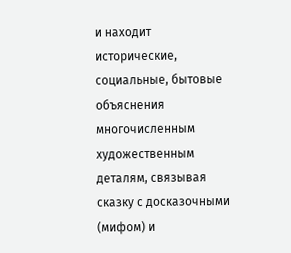и находит исторические, социальные, бытовые объяснения многочисленным художественным деталям, связывая сказку с досказочными (мифом) и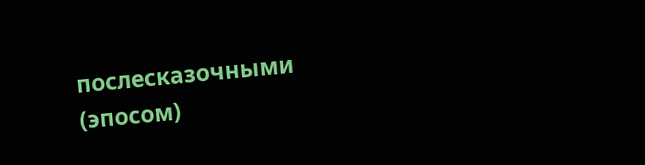послесказочными (эпосом)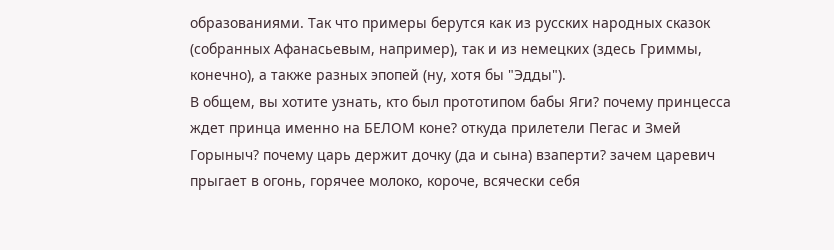образованиями. Так что примеры берутся как из русских народных сказок (собранных Афанасьевым, например), так и из немецких (здесь Гриммы, конечно), а также разных эпопей (ну, хотя бы "Эдды").
В общем, вы хотите узнать, кто был прототипом бабы Яги? почему принцесса ждет принца именно на БЕЛОМ коне? откуда прилетели Пегас и Змей Горыныч? почему царь держит дочку (да и сына) взаперти? зачем царевич прыгает в огонь, горячее молоко, короче, всячески себя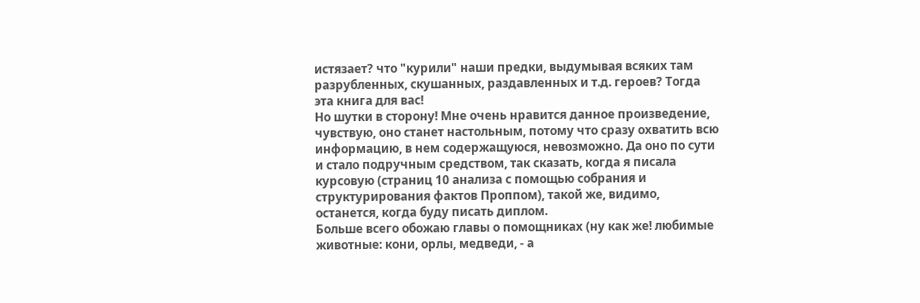истязает? что "курили" наши предки, выдумывая всяких там разрубленных, скушанных, раздавленных и т.д. героев? Тогда эта книга для вас!
Но шутки в сторону! Мне очень нравится данное произведение, чувствую, оно станет настольным, потому что сразу охватить всю информацию, в нем содержащуюся, невозможно. Да оно по сути и стало подручным средством, так сказать, когда я писала курсовую (страниц 10 анализа с помощью собрания и структурирования фактов Проппом), такой же, видимо, останется, когда буду писать диплом.
Больше всего обожаю главы о помощниках (ну как же! любимые животные: кони, орлы, медведи, - а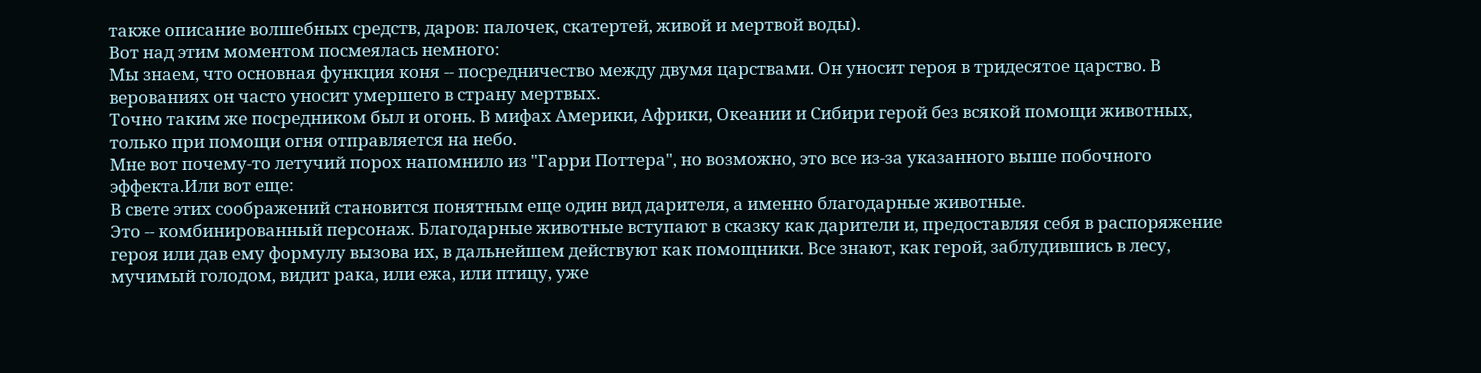также описание волшебных средств, даров: палочек, скатертей, живой и мертвой воды).
Вот над этим моментом посмеялась немного:
Мы знаем, что основная функция коня -- посредничество между двумя царствами. Он уносит героя в тридесятое царство. В верованиях он часто уносит умершего в страну мертвых.
Точно таким же посредником был и огонь. В мифах Америки, Африки, Океании и Сибири герой без всякой помощи животных, только при помощи огня отправляется на небо.
Мне вот почему-то летучий порох напомнило из "Гарри Поттера", но возможно, это все из-за указанного выше побочного эффекта.Или вот еще:
В свете этих соображений становится понятным еще один вид дарителя, а именно благодарные животные.
Это -- комбинированный персонаж. Благодарные животные вступают в сказку как дарители и, предоставляя себя в распоряжение героя или дав ему формулу вызова их, в дальнейшем действуют как помощники. Все знают, как герой, заблудившись в лесу, мучимый голодом, видит рака, или ежа, или птицу, уже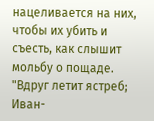нацеливается на них, чтобы их убить и съесть, как слышит мольбу о пощаде. "Вдруг летит ястреб; Иван-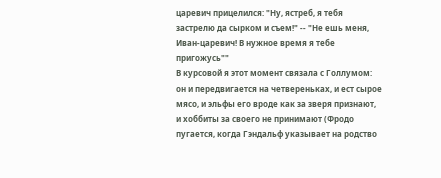царевич прицелился: "Ну, ястреб, я тебя застрелю да сырком и съем!" -- "Не ешь меня, Иван-царевич! В нужное время я тебе пригожусь""
В курсовой я этот момент связала с Голлумом: он и передвигается на четвереньках, и ест сырое мясо, и эльфы его вроде как за зверя признают, и хоббиты за своего не принимают (Фродо пугается, когда Гэндальф указывает на родство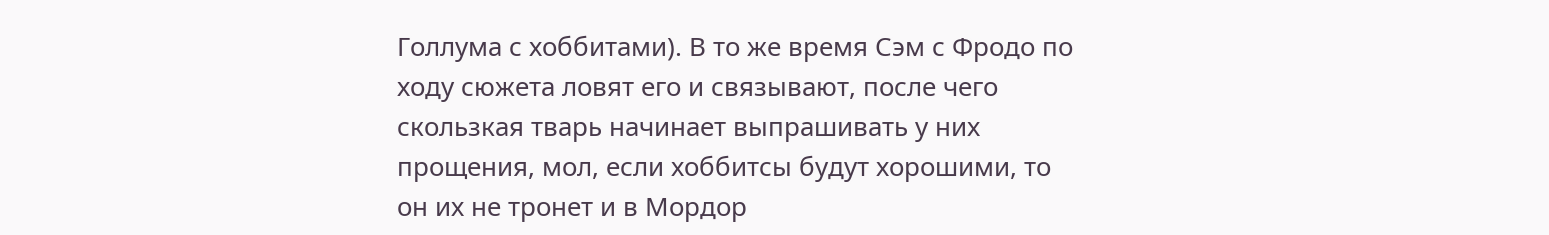Голлума с хоббитами). В то же время Сэм с Фродо по ходу сюжета ловят его и связывают, после чего скользкая тварь начинает выпрашивать у них прощения, мол, если хоббитсы будут хорошими, то он их не тронет и в Мордор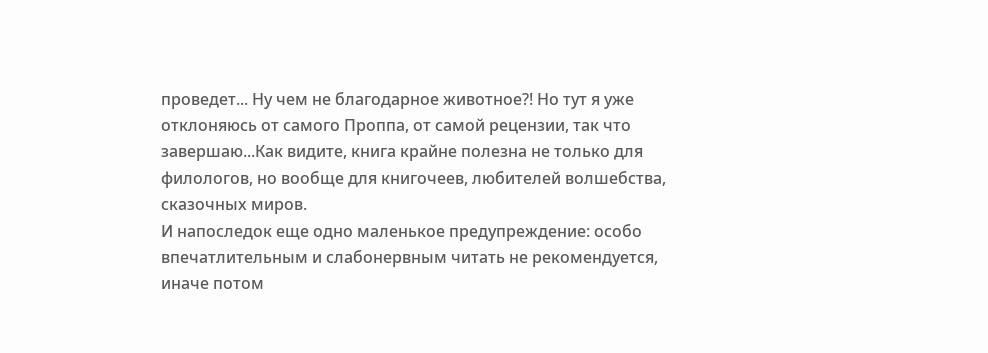проведет... Ну чем не благодарное животное?! Но тут я уже отклоняюсь от самого Проппа, от самой рецензии, так что завершаю...Как видите, книга крайне полезна не только для филологов, но вообще для книгочеев, любителей волшебства, сказочных миров.
И напоследок еще одно маленькое предупреждение: особо впечатлительным и слабонервным читать не рекомендуется, иначе потом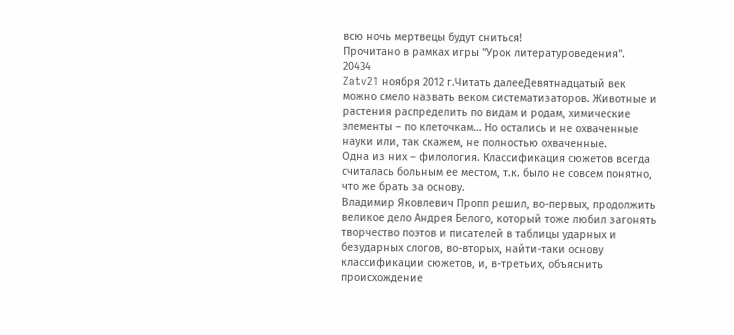всю ночь мертвецы будут сниться!
Прочитано в рамках игры "Урок литературоведения".
20434
Zatv21 ноября 2012 г.Читать далееДевятнадцатый век можно смело назвать веком систематизаторов. Животные и растения распределить по видам и родам, химические элементы – по клеточкам… Но остались и не охваченные науки или, так скажем, не полностью охваченные.
Одна из них – филология. Классификация сюжетов всегда считалась больным ее местом, т.к. было не совсем понятно, что же брать за основу.
Владимир Яковлевич Пропп решил, во-первых, продолжить великое дело Андрея Белого, который тоже любил загонять творчество поэтов и писателей в таблицы ударных и безударных слогов, во-вторых, найти-таки основу классификации сюжетов, и, в-третьих, объяснить происхождение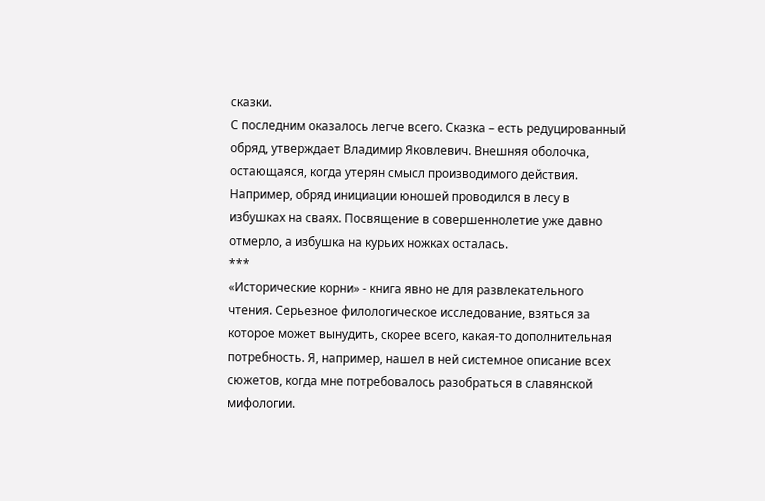сказки.
С последним оказалось легче всего. Сказка – есть редуцированный обряд, утверждает Владимир Яковлевич. Внешняя оболочка, остающаяся, когда утерян смысл производимого действия. Например, обряд инициации юношей проводился в лесу в избушках на сваях. Посвящение в совершеннолетие уже давно отмерло, а избушка на курьих ножках осталась.
***
«Исторические корни» - книга явно не для развлекательного чтения. Серьезное филологическое исследование, взяться за которое может вынудить, скорее всего, какая-то дополнительная потребность. Я, например, нашел в ней системное описание всех сюжетов, когда мне потребовалось разобраться в славянской мифологии.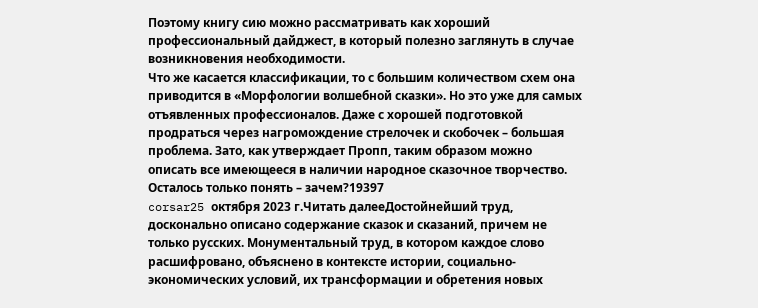Поэтому книгу сию можно рассматривать как хороший профессиональный дайджест, в который полезно заглянуть в случае возникновения необходимости.
Что же касается классификации, то с большим количеством схем она приводится в «Морфологии волшебной сказки». Но это уже для самых отъявленных профессионалов. Даже с хорошей подготовкой продраться через нагромождение стрелочек и скобочек – большая проблема. Зато, как утверждает Пропп, таким образом можно описать все имеющееся в наличии народное сказочное творчество.
Осталось только понять – зачем?19397
corsar25 октября 2023 г.Читать далееДостойнейший труд, досконально описано содержание сказок и сказаний, причем не только русских. Монументальный труд, в котором каждое слово расшифровано, объяснено в контексте истории, социально-экономических условий, их трансформации и обретения новых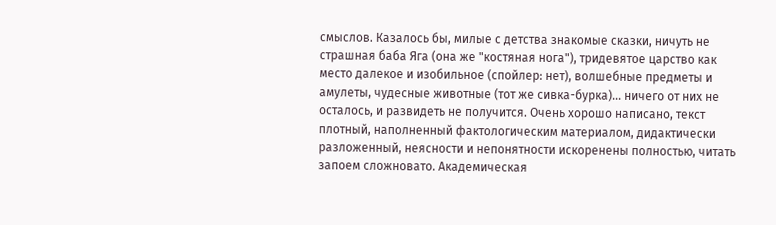смыслов. Казалось бы, милые с детства знакомые сказки, ничуть не страшная баба Яга (она же "костяная нога"), тридевятое царство как место далекое и изобильное (спойлер: нет), волшебные предметы и амулеты, чудесные животные (тот же сивка-бурка)... ничего от них не осталось, и развидеть не получится. Очень хорошо написано, текст плотный, наполненный фактологическим материалом, дидактически разложенный, неясности и непонятности искоренены полностью, читать запоем сложновато. Академическая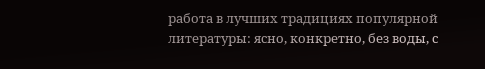работа в лучших традициях популярной литературы: ясно, конкретно, без воды, с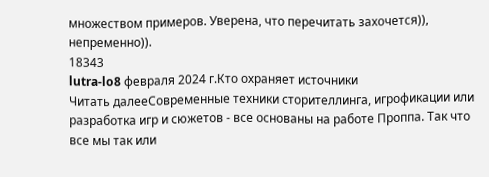множеством примеров. Уверена, что перечитать захочется)), непременно)).
18343
lutra-lo8 февраля 2024 г.Кто охраняет источники
Читать далееСовременные техники сторителлинга, игрофикации или разработка игр и сюжетов - все основаны на работе Проппа. Так что все мы так или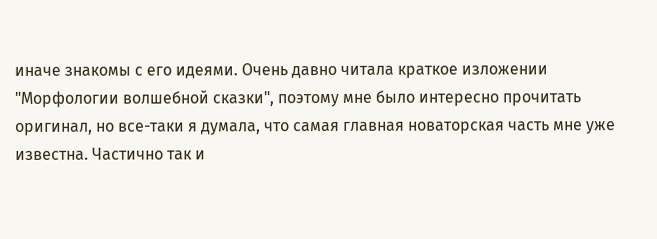иначе знакомы с его идеями. Очень давно читала краткое изложении "Морфологии волшебной сказки", поэтому мне было интересно прочитать оригинал, но все-таки я думала, что самая главная новаторская часть мне уже известна. Частично так и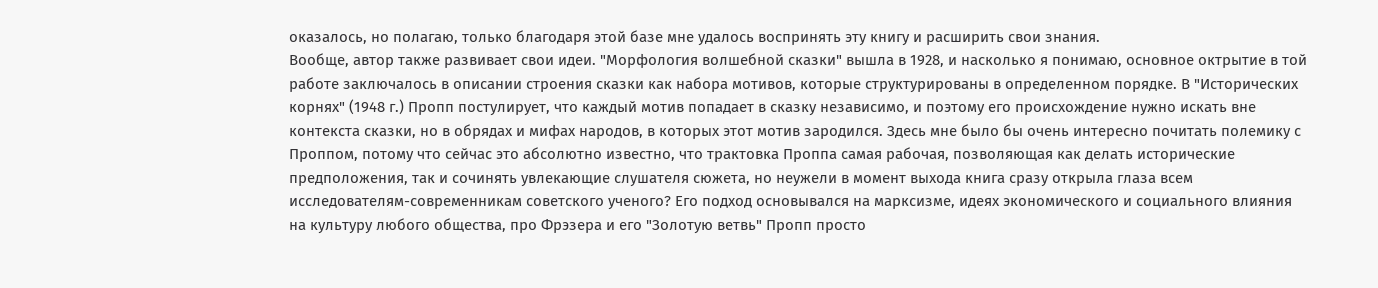оказалось, но полагаю, только благодаря этой базе мне удалось воспринять эту книгу и расширить свои знания.
Вообще, автор также развивает свои идеи. "Морфология волшебной сказки" вышла в 1928, и насколько я понимаю, основное октрытие в той работе заключалось в описании строения сказки как набора мотивов, которые структурированы в определенном порядке. В "Исторических корнях" (1948 г.) Пропп постулирует, что каждый мотив попадает в сказку независимо, и поэтому его происхождение нужно искать вне контекста сказки, но в обрядах и мифах народов, в которых этот мотив зародился. Здесь мне было бы очень интересно почитать полемику с Проппом, потому что сейчас это абсолютно известно, что трактовка Проппа самая рабочая, позволяющая как делать исторические предположения, так и сочинять увлекающие слушателя сюжета, но неужели в момент выхода книга сразу открыла глаза всем исследователям-современникам советского ученого? Его подход основывался на марксизме, идеях экономического и социального влияния на культуру любого общества, про Фрэзера и его "Золотую ветвь" Пропп просто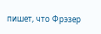пишет, что Фрэзер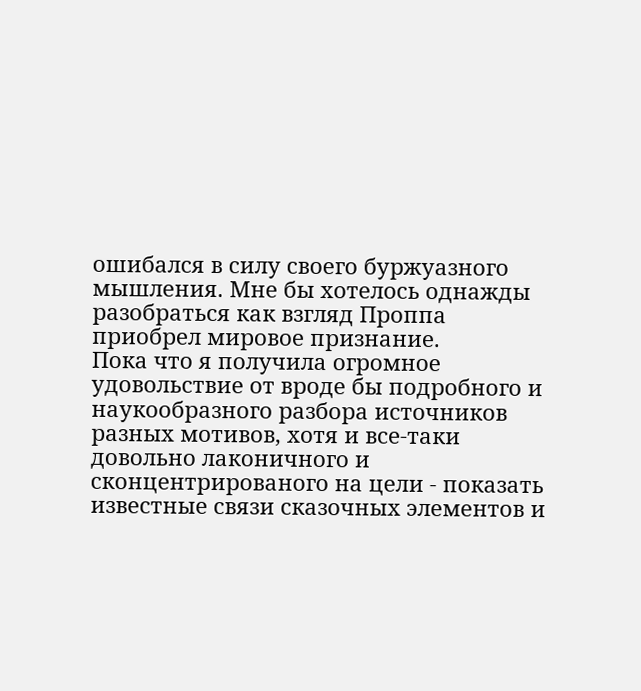ошибался в силу своего буржуазного мышления. Мне бы хотелось однажды разобраться как взгляд Проппа приобрел мировое признание.
Пока что я получила огромное удовольствие от вроде бы подробного и наукообразного разбора источников разных мотивов, хотя и все-таки довольно лаконичного и сконцентрированого на цели - показать известные связи сказочных элементов и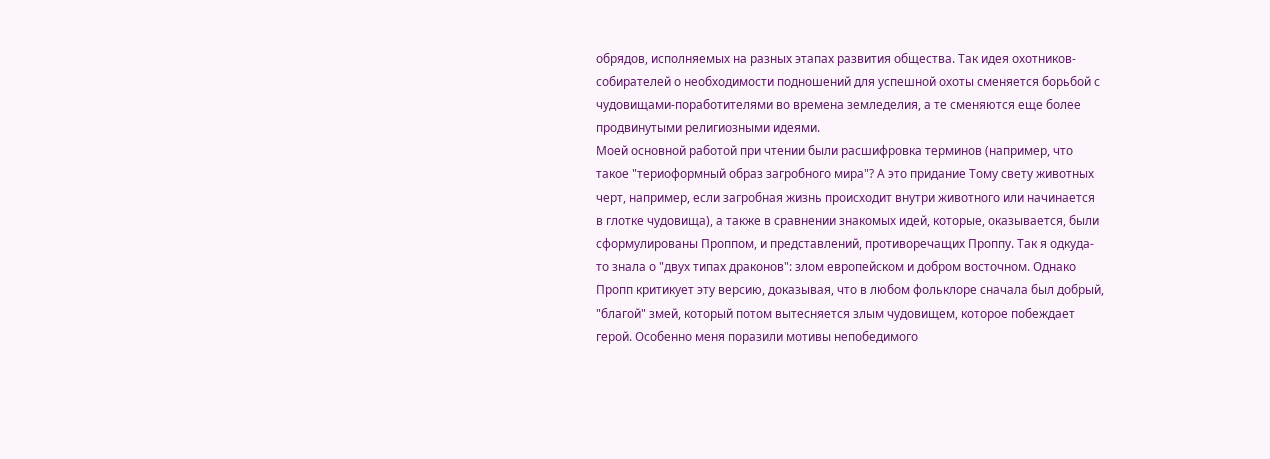обрядов, исполняемых на разных этапах развития общества. Так идея охотников-собирателей о необходимости подношений для успешной охоты сменяется борьбой с чудовищами-поработителями во времена земледелия, а те сменяются еще более продвинутыми религиозными идеями.
Моей основной работой при чтении были расшифровка терминов (например, что такое "териоформный образ загробного мира"? А это придание Тому свету животных черт, например, если загробная жизнь происходит внутри животного или начинается в глотке чудовища), а также в сравнении знакомых идей, которые, оказывается, были сформулированы Проппом, и представлений, противоречащих Проппу. Так я одкуда-то знала о "двух типах драконов": злом европейском и добром восточном. Однако Пропп критикует эту версию, доказывая, что в любом фольклоре сначала был добрый, "благой" змей, который потом вытесняется злым чудовищем, которое побеждает герой. Особенно меня поразили мотивы непобедимого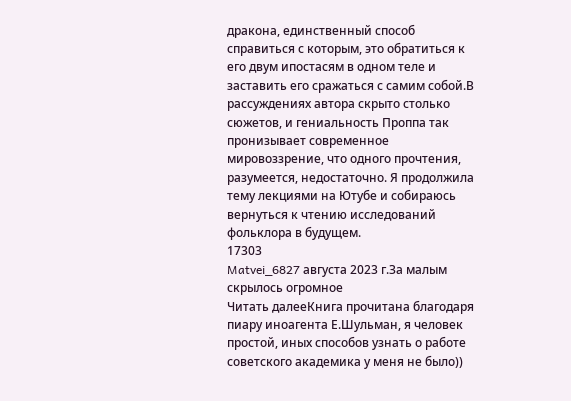дракона, единственный способ справиться с которым, это обратиться к его двум ипостасям в одном теле и заставить его сражаться с самим собой.В рассуждениях автора скрыто столько сюжетов, и гениальность Проппа так пронизывает современное мировоззрение, что одного прочтения, разумеется, недостаточно. Я продолжила тему лекциями на Ютубе и собираюсь вернуться к чтению исследований фольклора в будущем.
17303
Matvei_6827 августа 2023 г.За малым скрылось огромное
Читать далееКнига прочитана благодаря пиару иноагента Е.Шульман, я человек простой, иных способов узнать о работе советского академика у меня не было))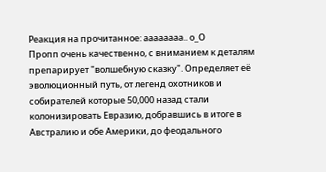Реакция на прочитанное: аааааааа.. о_О
Пропп очень качественно, с вниманием к деталям препарирует "волшебную сказку". Определяет её эволюционный путь, от легенд охотников и собирателей которые 50,000 назад стали колонизировать Евразию, добравшись в итоге в Австралию и обе Америки, до феодального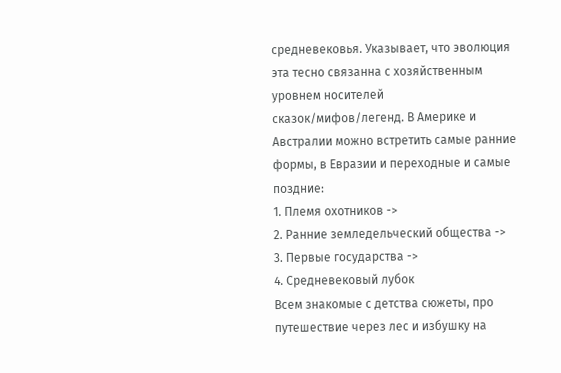средневековья. Указывает, что эволюция эта тесно связанна с хозяйственным уровнем носителей сказок/мифов/легенд. В Америке и Австралии можно встретить самые ранние формы, в Евразии и переходные и самые поздние:
1. Племя охотников ->
2. Ранние земледельческий общества ->
3. Первые государства ->
4. Средневековый лубок
Всем знакомые с детства сюжеты, про путешествие через лес и избушку на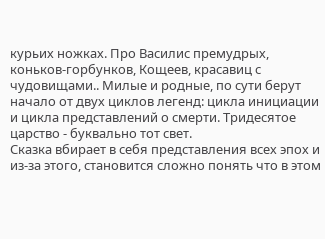курьих ножках. Про Василис премудрых, коньков-горбунков, Кощеев, красавиц с чудовищами.. Милые и родные, по сути берут начало от двух циклов легенд: цикла инициации и цикла представлений о смерти. Тридесятое царство - буквально тот свет.
Сказка вбирает в себя представления всех эпох и из-за этого, становится сложно понять что в этом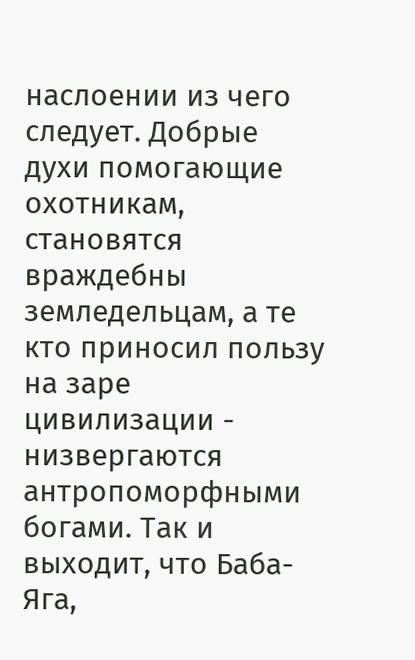наслоении из чего следует. Добрые духи помогающие охотникам, становятся враждебны земледельцам, а те кто приносил пользу на заре цивилизации - низвергаются антропоморфными богами. Так и выходит, что Баба-Яга,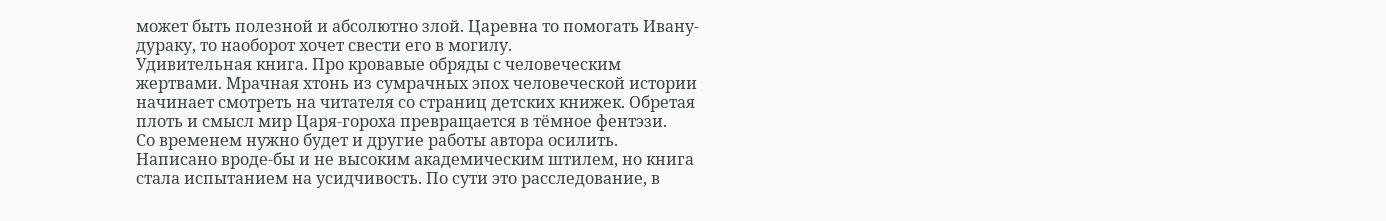может быть полезной и абсолютно злой. Царевна то помогать Ивану-дураку, то наоборот хочет свести его в могилу.
Удивительная книга. Про кровавые обряды с человеческим жертвами. Мрачная хтонь из сумрачных эпох человеческой истории начинает смотреть на читателя со страниц детских книжек. Обретая плоть и смысл мир Царя-гороха превращается в тёмное фентэзи.
Со временем нужно будет и другие работы автора осилить. Написано вроде-бы и не высоким академическим штилем, но книга стала испытанием на усидчивость. По сути это расследование, в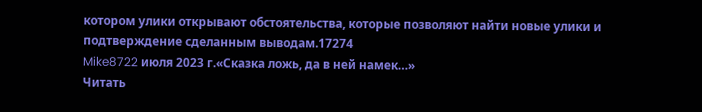котором улики открывают обстоятельства, которые позволяют найти новые улики и подтверждение сделанным выводам.17274
Mike8722 июля 2023 г.«Сказка ложь, да в ней намек…»
Читать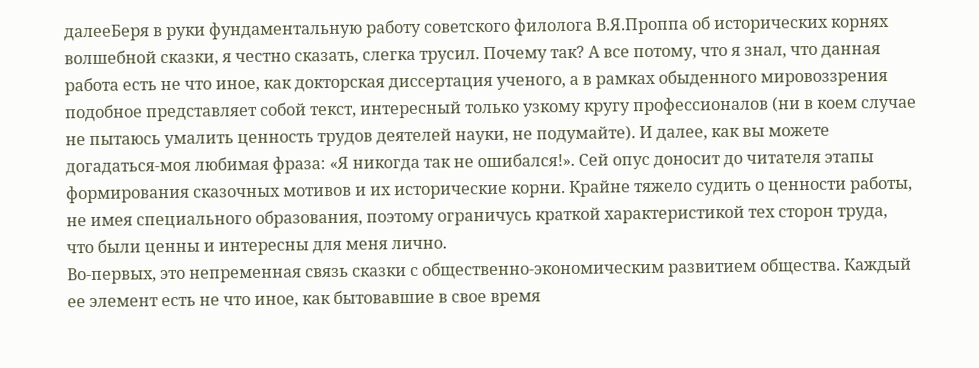далееБеря в руки фундаментальную работу советского филолога В.Я.Проппа об исторических корнях волшебной сказки, я честно сказать, слегка трусил. Почему так? А все потому, что я знал, что данная работа есть не что иное, как докторская диссертация ученого, а в рамках обыденного мировоззрения подобное представляет собой текст, интересный только узкому кругу профессионалов (ни в коем случае не пытаюсь умалить ценность трудов деятелей науки, не подумайте). И далее, как вы можете догадаться-моя любимая фраза: «Я никогда так не ошибался!». Сей опус доносит до читателя этапы формирования сказочных мотивов и их исторические корни. Крайне тяжело судить о ценности работы, не имея специального образования, поэтому ограничусь краткой характеристикой тех сторон труда, что были ценны и интересны для меня лично.
Во-первых, это непременная связь сказки с общественно-экономическим развитием общества. Каждый ее элемент есть не что иное, как бытовавшие в свое время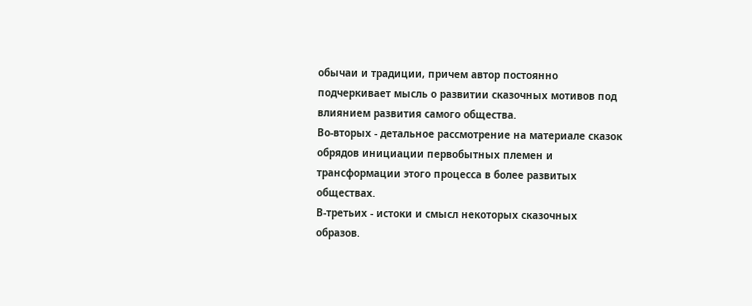обычаи и традиции, причем автор постоянно подчеркивает мысль о развитии сказочных мотивов под влиянием развития самого общества.
Во-вторых - детальное рассмотрение на материале сказок обрядов инициации первобытных племен и трансформации этого процесса в более развитых обществах.
В-третьих - истоки и смысл некоторых сказочных образов.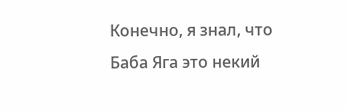Конечно, я знал, что Баба Яга это некий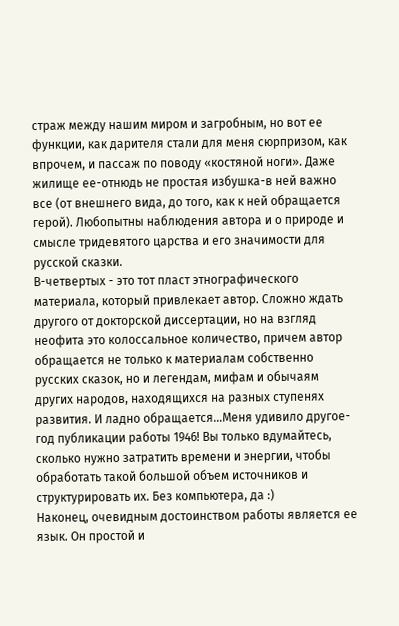страж между нашим миром и загробным, но вот ее функции, как дарителя стали для меня сюрпризом, как впрочем, и пассаж по поводу «костяной ноги». Даже жилище ее-отнюдь не простая избушка-в ней важно все (от внешнего вида, до того, как к ней обращается герой). Любопытны наблюдения автора и о природе и смысле тридевятого царства и его значимости для русской сказки.
В-четвертых - это тот пласт этнографического материала, который привлекает автор. Сложно ждать другого от докторской диссертации, но на взгляд неофита это колоссальное количество, причем автор обращается не только к материалам собственно русских сказок, но и легендам, мифам и обычаям других народов, находящихся на разных ступенях развития. И ладно обращается…Меня удивило другое-год публикации работы 1946! Вы только вдумайтесь, сколько нужно затратить времени и энергии, чтобы обработать такой большой объем источников и структурировать их. Без компьютера, да :)
Наконец, очевидным достоинством работы является ее язык. Он простой и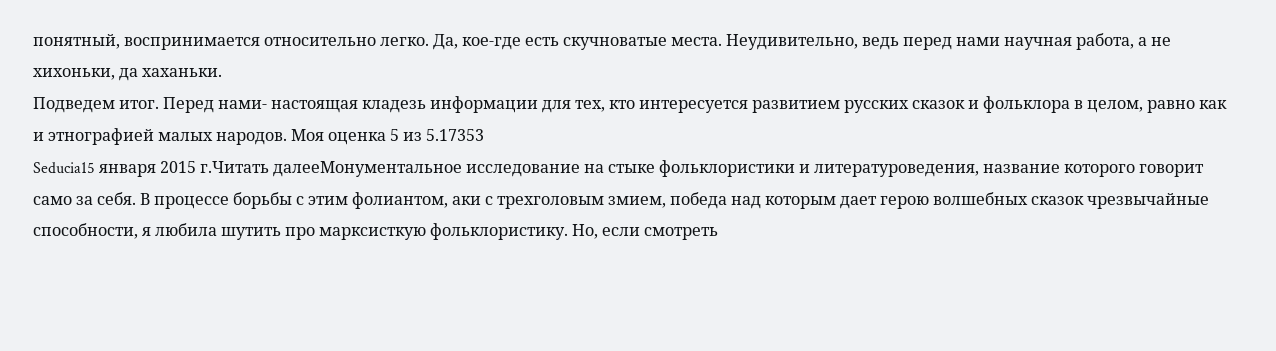понятный, воспринимается относительно легко. Да, кое-где есть скучноватые места. Неудивительно, ведь перед нами научная работа, а не хихоньки, да хаханьки.
Подведем итог. Перед нами- настоящая кладезь информации для тех, кто интересуется развитием русских сказок и фольклора в целом, равно как и этнографией малых народов. Моя оценка 5 из 5.17353
Seducia15 января 2015 г.Читать далееМонументальное исследование на стыке фольклористики и литературоведения, название которого говорит само за себя. В процессе борьбы с этим фолиантом, аки с трехголовым змием, победа над которым дает герою волшебных сказок чрезвычайные способности, я любила шутить про марксисткую фольклористику. Но, если смотреть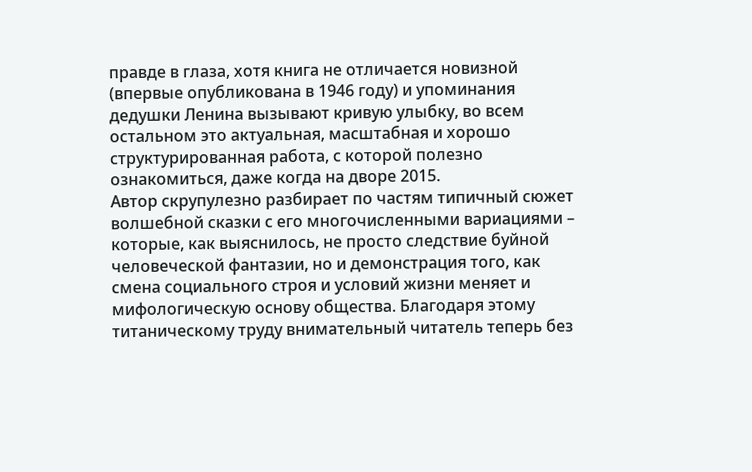правде в глаза, хотя книга не отличается новизной (впервые опубликована в 1946 году) и упоминания дедушки Ленина вызывают кривую улыбку, во всем остальном это актуальная, масштабная и хорошо структурированная работа, с которой полезно ознакомиться, даже когда на дворе 2015.
Автор скрупулезно разбирает по частям типичный сюжет волшебной сказки с его многочисленными вариациями – которые, как выяснилось, не просто следствие буйной человеческой фантазии, но и демонстрация того, как смена социального строя и условий жизни меняет и мифологическую основу общества. Благодаря этому титаническому труду внимательный читатель теперь без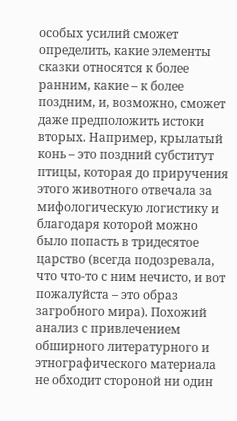особых усилий сможет определить, какие элементы сказки относятся к более ранним, какие – к более поздним, и, возможно, сможет даже предположить истоки вторых. Например, крылатый конь – это поздний субститут птицы, которая до приручения этого животного отвечала за мифологическую логистику и благодаря которой можно было попасть в тридесятое царство (всегда подозревала, что что-то с ним нечисто, и вот пожалуйста – это образ загробного мира). Похожий анализ с привлечением обширного литературного и этнографического материала не обходит стороной ни один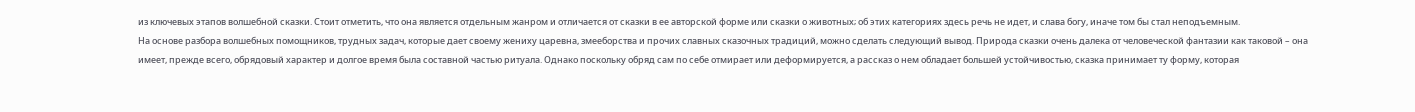из ключевых этапов волшебной сказки. Стоит отметить, что она является отдельным жанром и отличается от сказки в ее авторской форме или сказки о животных; об этих категориях здесь речь не идет, и слава богу, иначе том бы стал неподъемным.
На основе разбора волшебных помощников, трудных задач, которые дает своему жениху царевна, змееборства и прочих славных сказочных традиций, можно сделать следующий вывод. Природа сказки очень далека от человеческой фантазии как таковой – она имеет, прежде всего, обрядовый характер и долгое время была составной частью ритуала. Однако поскольку обряд сам по себе отмирает или деформируется, а рассказ о нем обладает большей устойчивостью, сказка принимает ту форму, которая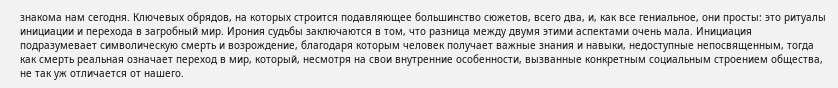знакома нам сегодня. Ключевых обрядов, на которых строится подавляющее большинство сюжетов, всего два, и, как все гениальное, они просты: это ритуалы инициации и перехода в загробный мир. Ирония судьбы заключаются в том, что разница между двумя этими аспектами очень мала. Инициация подразумевает символическую смерть и возрождение, благодаря которым человек получает важные знания и навыки, недоступные непосвященным, тогда как смерть реальная означает переход в мир, который, несмотря на свои внутренние особенности, вызванные конкретным социальным строением общества, не так уж отличается от нашего.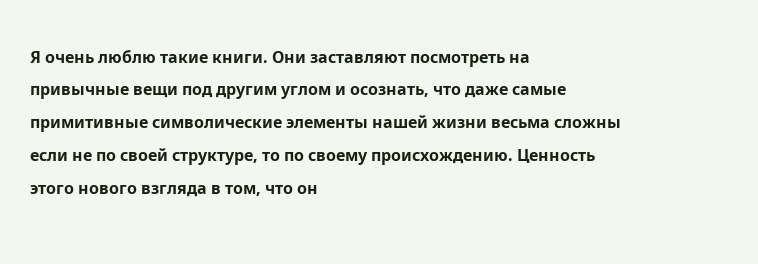Я очень люблю такие книги. Они заставляют посмотреть на привычные вещи под другим углом и осознать, что даже самые примитивные символические элементы нашей жизни весьма сложны если не по своей структуре, то по своему происхождению. Ценность этого нового взгляда в том, что он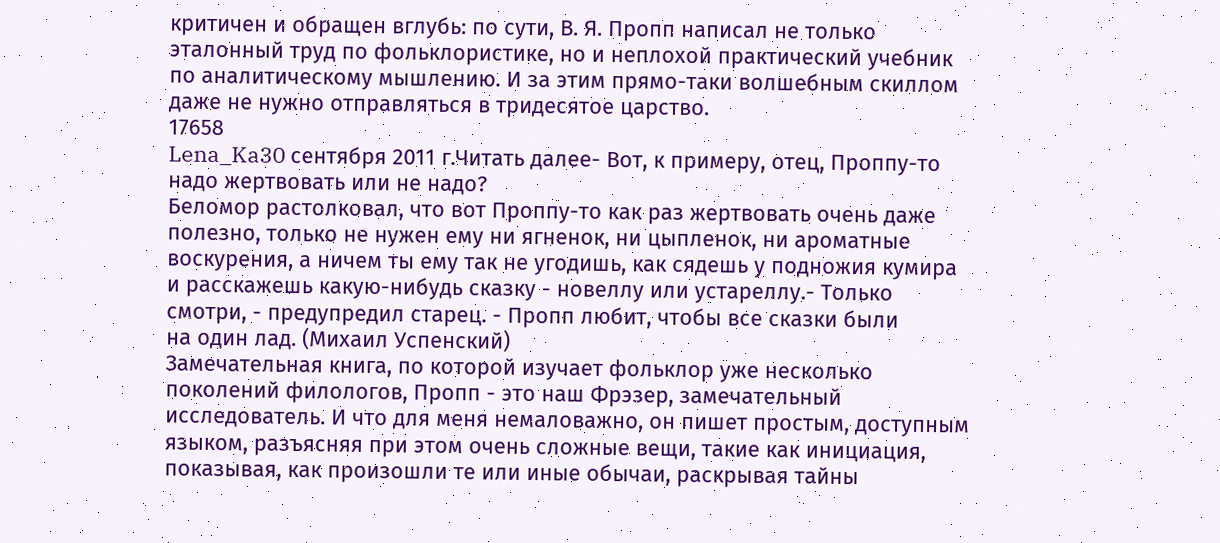критичен и обращен вглубь: по сути, В. Я. Пропп написал не только эталонный труд по фольклористике, но и неплохой практический учебник по аналитическому мышлению. И за этим прямо-таки волшебным скиллом даже не нужно отправляться в тридесятое царство.
17658
Lena_Ka30 сентября 2011 г.Читать далее- Вот, к примеру, отец, Проппу-то надо жертвовать или не надо?
Беломор растолковал, что вот Проппу-то как раз жертвовать очень даже полезно, только не нужен ему ни ягненок, ни цыпленок, ни ароматные воскурения, а ничем ты ему так не угодишь, как сядешь у подножия кумира и расскажешь какую-нибудь сказку - новеллу или устареллу.- Только смотри, - предупредил старец. - Пропп любит, чтобы все сказки были
на один лад. (Михаил Успенский)
Замечательная книга, по которой изучает фольклор уже несколько поколений филологов, Пропп - это наш Фрэзер, замечательный исследователь. И что для меня немаловажно, он пишет простым, доступным языком, разъясняя при этом очень сложные вещи, такие как инициация, показывая, как произошли те или иные обычаи, раскрывая тайны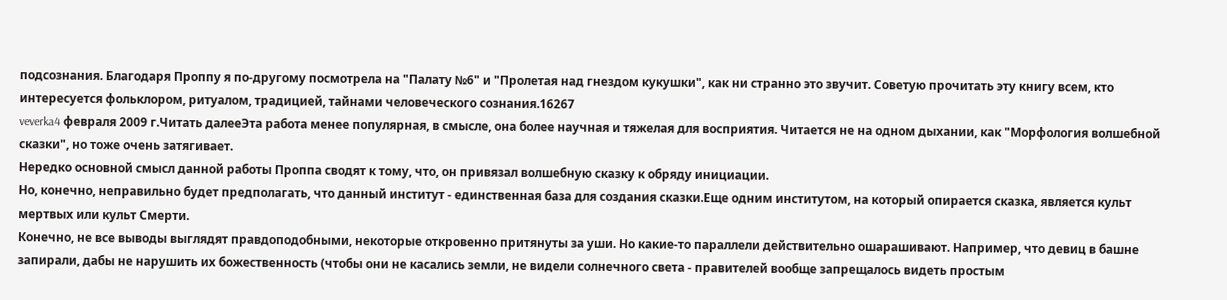подсознания. Благодаря Проппу я по-другому посмотрела на "Палату №6" и "Пролетая над гнездом кукушки", как ни странно это звучит. Советую прочитать эту книгу всем, кто интересуется фольклором, ритуалом, традицией, тайнами человеческого сознания.16267
veverka4 февраля 2009 г.Читать далееЭта работа менее популярная, в смысле, она более научная и тяжелая для восприятия. Читается не на одном дыхании, как "Морфология волшебной сказки", но тоже очень затягивает.
Нередко основной смысл данной работы Проппа сводят к тому, что, он привязал волшебную сказку к обряду инициации.
Но, конечно, неправильно будет предполагать, что данный институт - единственная база для создания сказки.Еще одним институтом, на который опирается сказка, является культ мертвых или культ Смерти.
Конечно, не все выводы выглядят правдоподобными, некоторые откровенно притянуты за уши. Но какие-то параллели действительно ошарашивают. Например, что девиц в башне запирали, дабы не нарушить их божественность (чтобы они не касались земли, не видели солнечного света - правителей вообще запрещалось видеть простым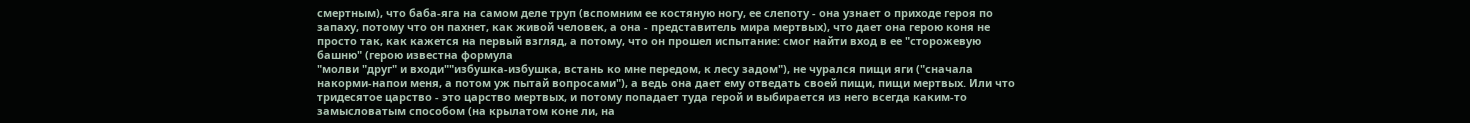смертным), что баба-яга на самом деле труп (вспомним ее костяную ногу, ее слепоту - она узнает о приходе героя по запаху, потому что он пахнет, как живой человек, а она - представитель мира мертвых), что дает она герою коня не просто так, как кажется на первый взгляд, а потому, что он прошел испытание: смог найти вход в ее "сторожевую башню" (герою известна формула
"молви "друг" и входи""избушка-избушка, встань ко мне передом, к лесу задом"), не чурался пищи яги ("сначала накорми-напои меня, а потом уж пытай вопросами"), а ведь она дает ему отведать своей пищи, пищи мертвых. Или что тридесятое царство - это царство мертвых, и потому попадает туда герой и выбирается из него всегда каким-то замысловатым способом (на крылатом коне ли, на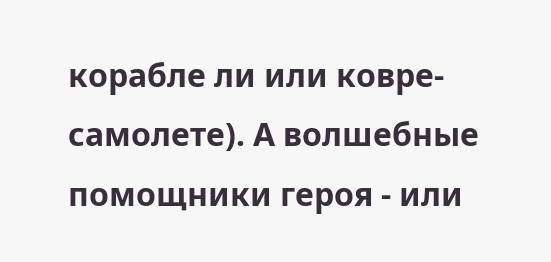корабле ли или ковре-самолете). А волшебные помощники героя - или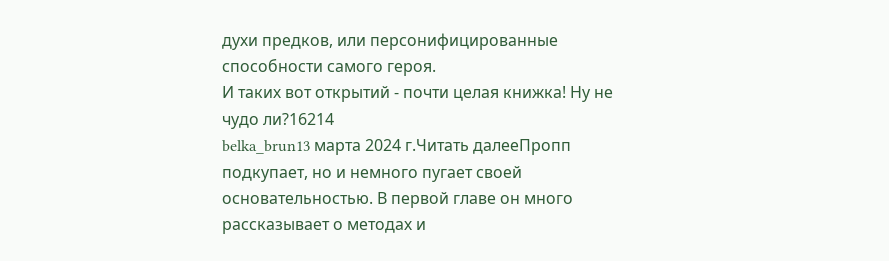духи предков, или персонифицированные способности самого героя.
И таких вот открытий - почти целая книжка! Ну не чудо ли?16214
belka_brun13 марта 2024 г.Читать далееПропп подкупает, но и немного пугает своей основательностью. В первой главе он много рассказывает о методах и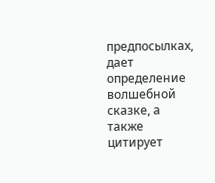предпосылках, дает определение волшебной сказке, а также цитирует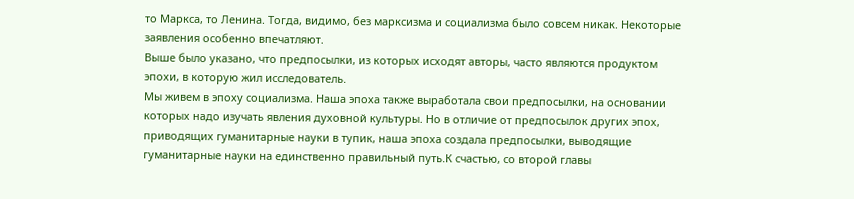то Маркса, то Ленина. Тогда, видимо, без марксизма и социализма было совсем никак. Некоторые заявления особенно впечатляют.
Выше было указано, что предпосылки, из которых исходят авторы, часто являются продуктом эпохи, в которую жил исследователь.
Мы живем в эпоху социализма. Наша эпоха также выработала свои предпосылки, на основании которых надо изучать явления духовной культуры. Но в отличие от предпосылок других эпох, приводящих гуманитарные науки в тупик, наша эпоха создала предпосылки, выводящие гуманитарные науки на единственно правильный путь.К счастью, со второй главы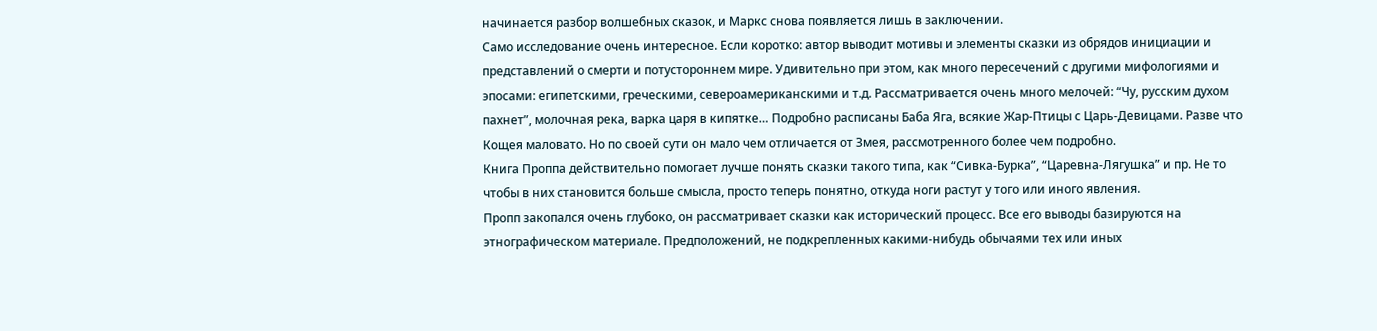начинается разбор волшебных сказок, и Маркс снова появляется лишь в заключении.
Само исследование очень интересное. Если коротко: автор выводит мотивы и элементы сказки из обрядов инициации и представлений о смерти и потустороннем мире. Удивительно при этом, как много пересечений с другими мифологиями и эпосами: египетскими, греческими, североамериканскими и т.д. Рассматривается очень много мелочей: “Чу, русским духом пахнет”, молочная река, варка царя в кипятке… Подробно расписаны Баба Яга, всякие Жар-Птицы с Царь-Девицами. Разве что Кощея маловато. Но по своей сути он мало чем отличается от Змея, рассмотренного более чем подробно.
Книга Проппа действительно помогает лучше понять сказки такого типа, как “Сивка-Бурка”, “Царевна-Лягушка” и пр. Не то чтобы в них становится больше смысла, просто теперь понятно, откуда ноги растут у того или иного явления.
Пропп закопался очень глубоко, он рассматривает сказки как исторический процесс. Все его выводы базируются на этнографическом материале. Предположений, не подкрепленных какими-нибудь обычаями тех или иных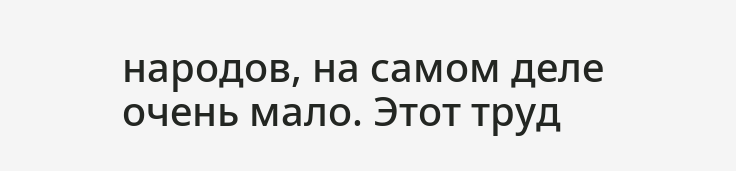народов, на самом деле очень мало. Этот труд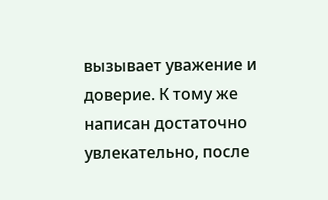вызывает уважение и доверие. К тому же написан достаточно увлекательно, после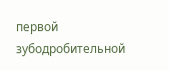первой зубодробительной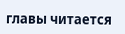главы читается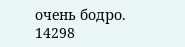очень бодро.
14298